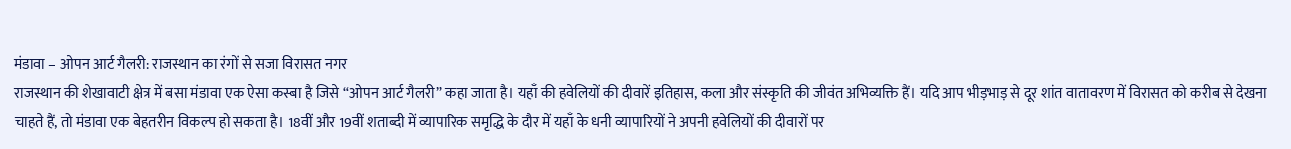मंडावा – ओपन आर्ट गैलरी: राजस्थान का रंगों से सजा विरासत नगर
राजस्थान की शेखावाटी क्षेत्र में बसा मंडावा एक ऐसा कस्बा है जिसे “ओपन आर्ट गैलरी” कहा जाता है। यहाँ की हवेलियों की दीवारें इतिहास, कला और संस्कृति की जीवंत अभिव्यक्ति हैं। यदि आप भीड़भाड़ से दूर शांत वातावरण में विरासत को करीब से देखना चाहते हैं, तो मंडावा एक बेहतरीन विकल्प हो सकता है। 18वीं और 19वीं शताब्दी में व्यापारिक समृद्धि के दौर में यहाँ के धनी व्यापारियों ने अपनी हवेलियों की दीवारों पर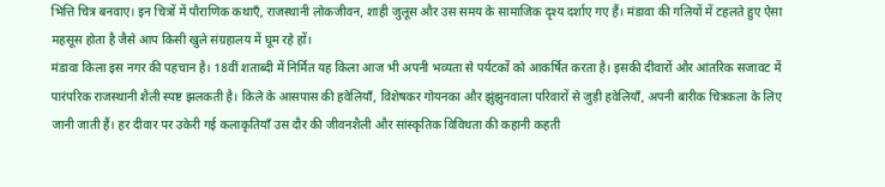भित्ति चित्र बनवाए। इन चित्रों में पौराणिक कथाएँ, राजस्थानी लोकजीवन, शाही जुलूस और उस समय के सामाजिक दृश्य दर्शाए गए हैं। मंडावा की गलियों में टहलते हुए ऐसा महसूस होता है जैसे आप किसी खुले संग्रहालय में घूम रहे हों।
मंडावा किला इस नगर की पहचान है। 18वीं शताब्दी में निर्मित यह किला आज भी अपनी भव्यता से पर्यटकों को आकर्षित करता है। इसकी दीवारों और आंतरिक सजावट में पारंपरिक राजस्थानी शैली स्पष्ट झलकती है। किले के आसपास की हवेलियाँ, विशेषकर गोयनका और झुंझुनवाला परिवारों से जुड़ी हवेलियाँ, अपनी बारीक चित्रकला के लिए जानी जाती हैं। हर दीवार पर उकेरी गई कलाकृतियाँ उस दौर की जीवनशैली और सांस्कृतिक विविधता की कहानी कहती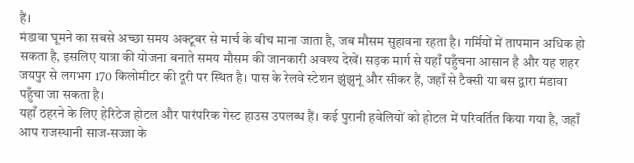हैं।
मंडावा घूमने का सबसे अच्छा समय अक्टूबर से मार्च के बीच माना जाता है, जब मौसम सुहावना रहता है। गर्मियों में तापमान अधिक हो सकता है, इसलिए यात्रा की योजना बनाते समय मौसम की जानकारी अवश्य देखें। सड़क मार्ग से यहाँ पहुँचना आसान है और यह शहर जयपुर से लगभग 170 किलोमीटर की दूरी पर स्थित है। पास के रेलवे स्टेशन झुंझुनूं और सीकर हैं, जहाँ से टैक्सी या बस द्वारा मंडावा पहुँचा जा सकता है।
यहाँ ठहरने के लिए हेरिटेज होटल और पारंपरिक गेस्ट हाउस उपलब्ध हैं। कई पुरानी हवेलियों को होटल में परिवर्तित किया गया है, जहाँ आप राजस्थानी साज-सज्जा के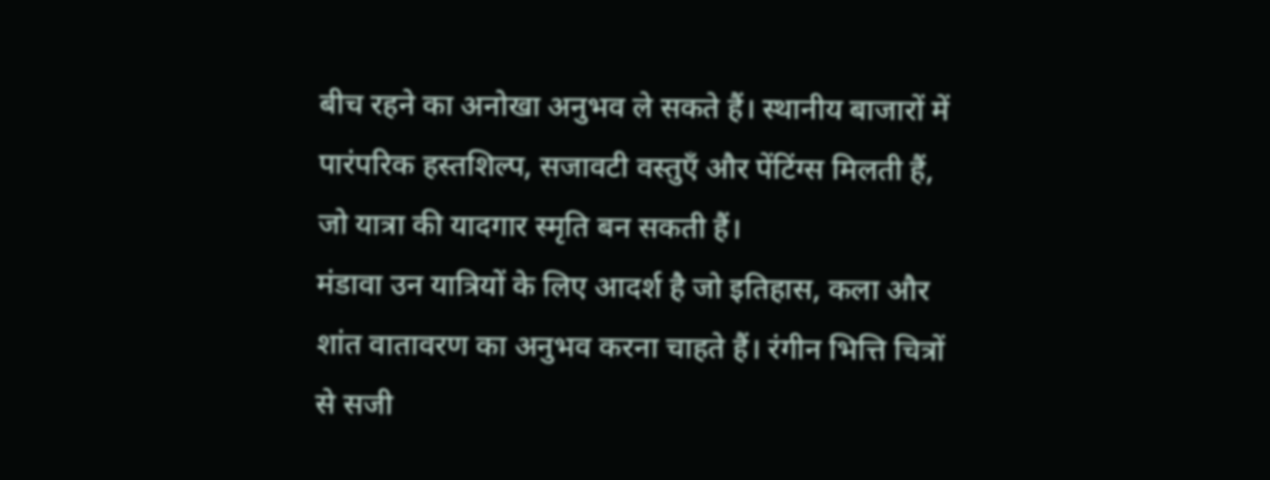बीच रहने का अनोखा अनुभव ले सकते हैं। स्थानीय बाजारों में पारंपरिक हस्तशिल्प, सजावटी वस्तुएँ और पेंटिंग्स मिलती हैं, जो यात्रा की यादगार स्मृति बन सकती हैं।
मंडावा उन यात्रियों के लिए आदर्श है जो इतिहास, कला और शांत वातावरण का अनुभव करना चाहते हैं। रंगीन भित्ति चित्रों से सजी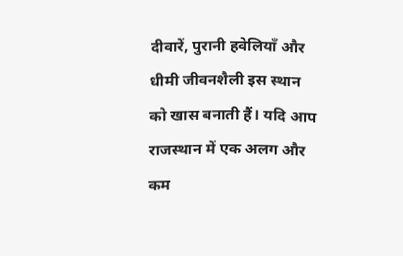दीवारें, पुरानी हवेलियाँ और धीमी जीवनशैली इस स्थान को खास बनाती हैं। यदि आप राजस्थान में एक अलग और कम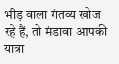भीड़ वाला गंतव्य खोज रहे हैं, तो मंडावा आपकी यात्रा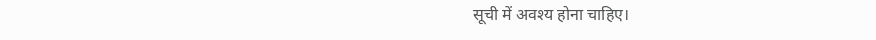सूची में अवश्य होना चाहिए।